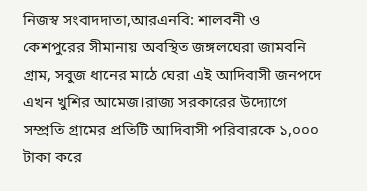নিজস্ব সংবাদদাতা,আরএনবি: শালবনী ও কেশপুরের সীমানায় অবস্থিত জঙ্গলঘেরা জামবনি গ্রাম, সবুজ ধানের মাঠে ঘেরা এই আদিবাসী জনপদে এখন খুশির আমেজ।রাজ্য সরকারের উদ্যোগে সম্প্রতি গ্রামের প্রতিটি আদিবাসী পরিবারকে ১,০০০ টাকা করে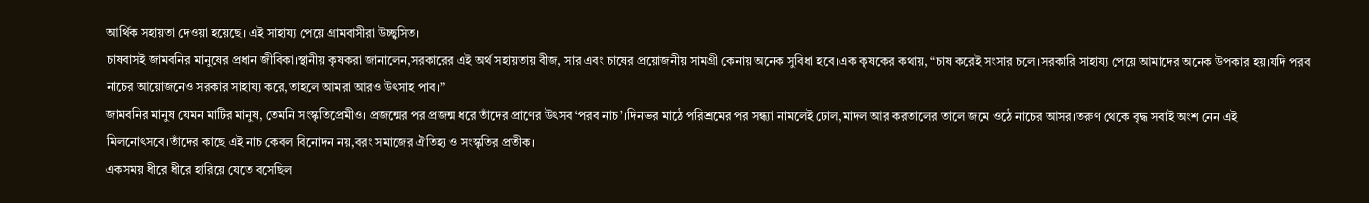আর্থিক সহায়তা দেওয়া হয়েছে। এই সাহায্য পেয়ে গ্রামবাসীরা উচ্ছ্বসিত।
চাষবাসই জামবনির মানুষের প্রধান জীবিকা।স্থানীয় কৃষকরা জানালেন,সরকারের এই অর্থ সহায়তায় বীজ, সার এবং চাষের প্রয়োজনীয় সামগ্রী কেনায় অনেক সুবিধা হবে।এক কৃষকের কথায়, “চাষ করেই সংসার চলে।সরকারি সাহায্য পেয়ে আমাদের অনেক উপকার হয়।যদি পরব নাচের আয়োজনেও সরকার সাহায্য করে,তাহলে আমরা আরও উৎসাহ পাব।”
জামবনির মানুষ যেমন মাটির মানুষ, তেমনি সংস্কৃতিপ্রেমীও। প্রজন্মের পর প্রজন্ম ধরে তাঁদের প্রাণের উৎসব ‘পরব নাচ’।দিনভর মাঠে পরিশ্রমের পর সন্ধ্যা নামলেই ঢোল,মাদল আর করতালের তালে জমে ওঠে নাচের আসর।তরুণ থেকে বৃদ্ধ সবাই অংশ নেন এই মিলনোৎসবে।তাঁদের কাছে এই নাচ কেবল বিনোদন নয়,বরং সমাজের ঐতিহ্য ও সংস্কৃতির প্রতীক।
একসময় ধীরে ধীরে হারিয়ে যেতে বসেছিল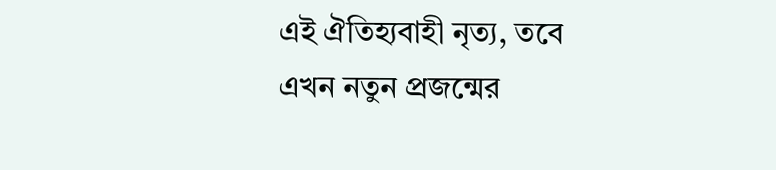এই ঐতিহ্যবাহী নৃত্য, তবে এখন নতুন প্রজন্মের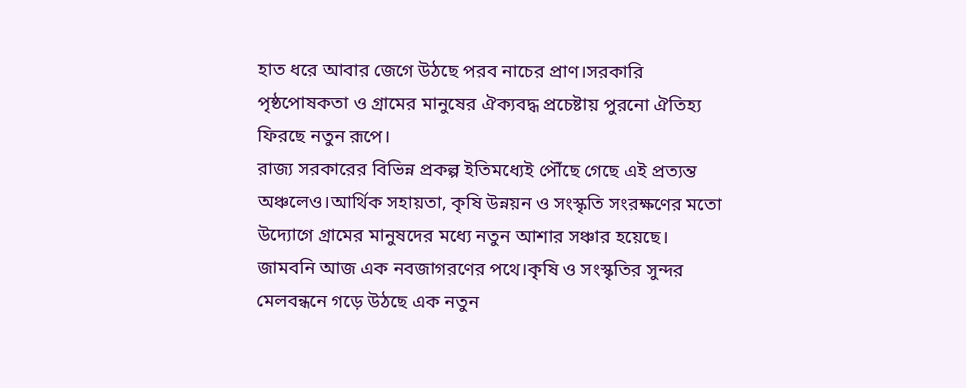হাত ধরে আবার জেগে উঠছে পরব নাচের প্রাণ।সরকারি পৃষ্ঠপোষকতা ও গ্রামের মানুষের ঐক্যবদ্ধ প্রচেষ্টায় পুরনো ঐতিহ্য ফিরছে নতুন রূপে।
রাজ্য সরকারের বিভিন্ন প্রকল্প ইতিমধ্যেই পৌঁছে গেছে এই প্রত্যন্ত অঞ্চলেও।আর্থিক সহায়তা, কৃষি উন্নয়ন ও সংস্কৃতি সংরক্ষণের মতো উদ্যোগে গ্রামের মানুষদের মধ্যে নতুন আশার সঞ্চার হয়েছে।
জামবনি আজ এক নবজাগরণের পথে।কৃষি ও সংস্কৃতির সুন্দর মেলবন্ধনে গড়ে উঠছে এক নতুন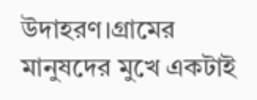উদাহরণ।গ্রামের মানুষদের মুখে একটাই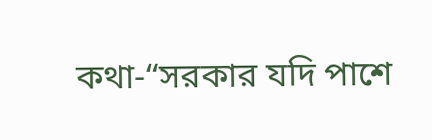কথা-“সরকার যদি পাশে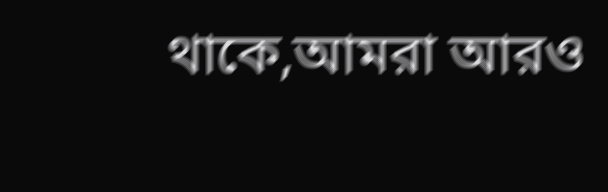থাকে,আমরা আরও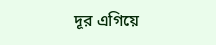দূর এগিয়ে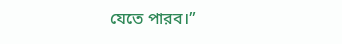যেতে পারব।”